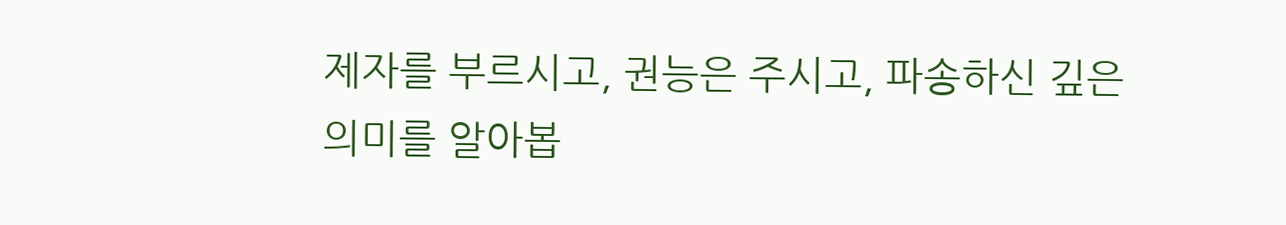제자를 부르시고, 권능은 주시고, 파송하신 깊은 의미를 알아봅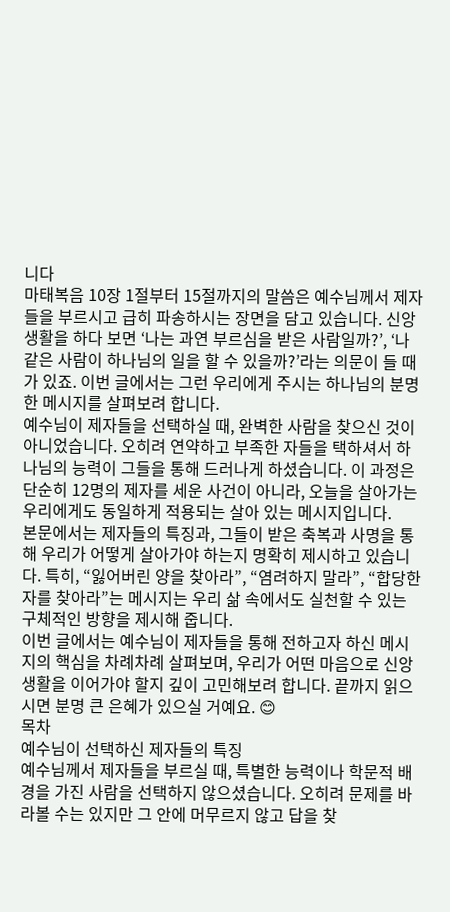니다
마태복음 10장 1절부터 15절까지의 말씀은 예수님께서 제자들을 부르시고 급히 파송하시는 장면을 담고 있습니다. 신앙생활을 하다 보면 ‘나는 과연 부르심을 받은 사람일까?’, ‘나 같은 사람이 하나님의 일을 할 수 있을까?’라는 의문이 들 때가 있죠. 이번 글에서는 그런 우리에게 주시는 하나님의 분명한 메시지를 살펴보려 합니다.
예수님이 제자들을 선택하실 때, 완벽한 사람을 찾으신 것이 아니었습니다. 오히려 연약하고 부족한 자들을 택하셔서 하나님의 능력이 그들을 통해 드러나게 하셨습니다. 이 과정은 단순히 12명의 제자를 세운 사건이 아니라, 오늘을 살아가는 우리에게도 동일하게 적용되는 살아 있는 메시지입니다.
본문에서는 제자들의 특징과, 그들이 받은 축복과 사명을 통해 우리가 어떻게 살아가야 하는지 명확히 제시하고 있습니다. 특히, “잃어버린 양을 찾아라”, “염려하지 말라”, “합당한 자를 찾아라”는 메시지는 우리 삶 속에서도 실천할 수 있는 구체적인 방향을 제시해 줍니다.
이번 글에서는 예수님이 제자들을 통해 전하고자 하신 메시지의 핵심을 차례차례 살펴보며, 우리가 어떤 마음으로 신앙생활을 이어가야 할지 깊이 고민해보려 합니다. 끝까지 읽으시면 분명 큰 은혜가 있으실 거예요. 😊
목차
예수님이 선택하신 제자들의 특징
예수님께서 제자들을 부르실 때, 특별한 능력이나 학문적 배경을 가진 사람을 선택하지 않으셨습니다. 오히려 문제를 바라볼 수는 있지만 그 안에 머무르지 않고 답을 찾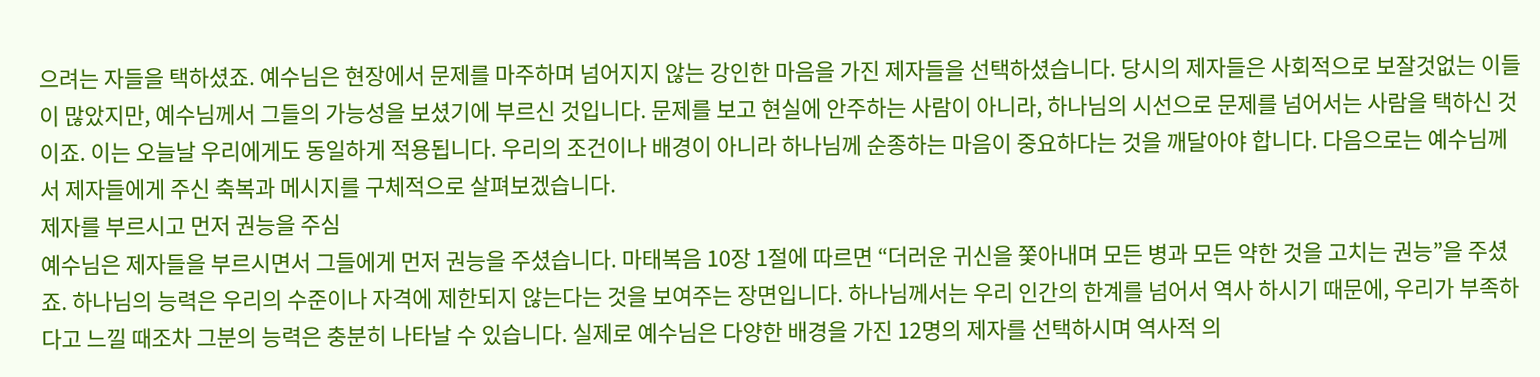으려는 자들을 택하셨죠. 예수님은 현장에서 문제를 마주하며 넘어지지 않는 강인한 마음을 가진 제자들을 선택하셨습니다. 당시의 제자들은 사회적으로 보잘것없는 이들이 많았지만, 예수님께서 그들의 가능성을 보셨기에 부르신 것입니다. 문제를 보고 현실에 안주하는 사람이 아니라, 하나님의 시선으로 문제를 넘어서는 사람을 택하신 것이죠. 이는 오늘날 우리에게도 동일하게 적용됩니다. 우리의 조건이나 배경이 아니라 하나님께 순종하는 마음이 중요하다는 것을 깨달아야 합니다. 다음으로는 예수님께서 제자들에게 주신 축복과 메시지를 구체적으로 살펴보겠습니다.
제자를 부르시고 먼저 권능을 주심
예수님은 제자들을 부르시면서 그들에게 먼저 권능을 주셨습니다. 마태복음 10장 1절에 따르면 “더러운 귀신을 쫓아내며 모든 병과 모든 약한 것을 고치는 권능”을 주셨죠. 하나님의 능력은 우리의 수준이나 자격에 제한되지 않는다는 것을 보여주는 장면입니다. 하나님께서는 우리 인간의 한계를 넘어서 역사 하시기 때문에, 우리가 부족하다고 느낄 때조차 그분의 능력은 충분히 나타날 수 있습니다. 실제로 예수님은 다양한 배경을 가진 12명의 제자를 선택하시며 역사적 의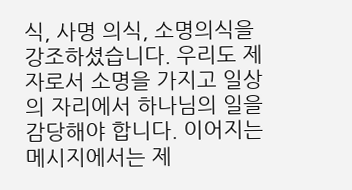식, 사명 의식, 소명의식을 강조하셨습니다. 우리도 제자로서 소명을 가지고 일상의 자리에서 하나님의 일을 감당해야 합니다. 이어지는 메시지에서는 제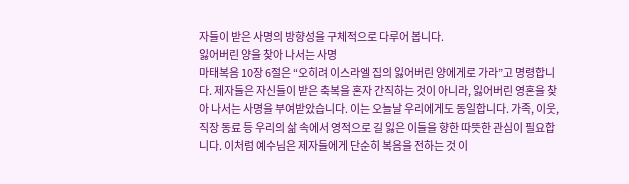자들이 받은 사명의 방향성을 구체적으로 다루어 봅니다.
잃어버린 양을 찾아 나서는 사명
마태복음 10장 6절은 “오히려 이스라엘 집의 잃어버린 양에게로 가라”고 명령합니다. 제자들은 자신들이 받은 축복을 혼자 간직하는 것이 아니라, 잃어버린 영혼을 찾아 나서는 사명을 부여받았습니다. 이는 오늘날 우리에게도 동일합니다. 가족, 이웃, 직장 동료 등 우리의 삶 속에서 영적으로 길 잃은 이들을 향한 따뜻한 관심이 필요합니다. 이처럼 예수님은 제자들에게 단순히 복음을 전하는 것 이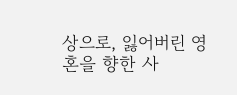상으로, 잃어버린 영혼을 향한 사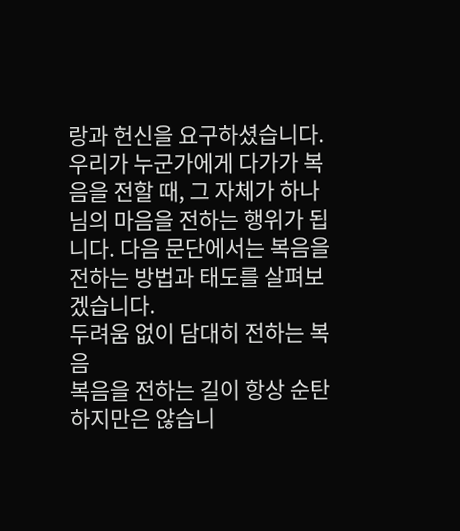랑과 헌신을 요구하셨습니다. 우리가 누군가에게 다가가 복음을 전할 때, 그 자체가 하나님의 마음을 전하는 행위가 됩니다. 다음 문단에서는 복음을 전하는 방법과 태도를 살펴보겠습니다.
두려움 없이 담대히 전하는 복음
복음을 전하는 길이 항상 순탄하지만은 않습니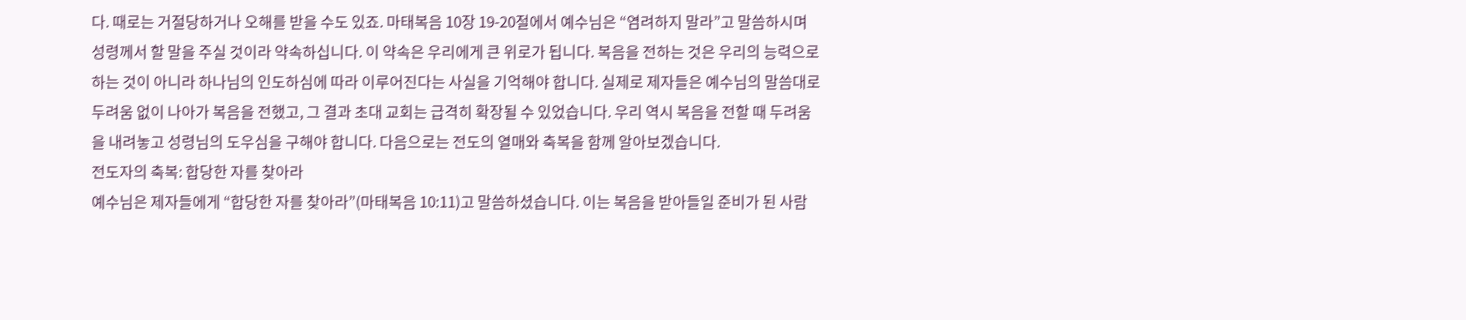다. 때로는 거절당하거나 오해를 받을 수도 있죠. 마태복음 10장 19-20절에서 예수님은 “염려하지 말라”고 말씀하시며 성령께서 할 말을 주실 것이라 약속하십니다. 이 약속은 우리에게 큰 위로가 됩니다. 복음을 전하는 것은 우리의 능력으로 하는 것이 아니라 하나님의 인도하심에 따라 이루어진다는 사실을 기억해야 합니다. 실제로 제자들은 예수님의 말씀대로 두려움 없이 나아가 복음을 전했고, 그 결과 초대 교회는 급격히 확장될 수 있었습니다. 우리 역시 복음을 전할 때 두려움을 내려놓고 성령님의 도우심을 구해야 합니다. 다음으로는 전도의 열매와 축복을 함께 알아보겠습니다.
전도자의 축복: 합당한 자를 찾아라
예수님은 제자들에게 “합당한 자를 찾아라”(마태복음 10:11)고 말씀하셨습니다. 이는 복음을 받아들일 준비가 된 사람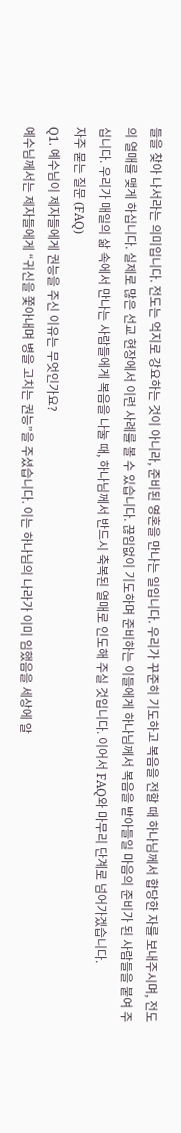들을 찾아 나서라는 의미입니다. 전도는 억지로 강요하는 것이 아니라, 준비된 영혼을 만나는 일입니다. 우리가 꾸준히 기도하고 복음을 전할 때 하나님께서 합당한 자를 보내주시며, 전도의 열매를 맺게 하십니다. 실제로 많은 선교 현장에서 이런 사례를 볼 수 있습니다. 끊임없이 기도하며 준비하는 이들에게 하나님께서 복음을 받아들일 마음의 준비가 된 사람들을 붙여 주십니다. 우리가 매일의 삶 속에서 만나는 사람들에게 복음을 나눌 때, 하나님께서 반드시 축복된 열매로 인도해 주실 것입니다. 이어서 FAQ와 마무리 단계로 넘어가겠습니다.
자주 묻는 질문 (FAQ)
Q1. 예수님이 제자들에게 권능을 주신 이유는 무엇인가요?
예수님께서는 제자들에게 “귀신을 쫓아내며 병을 고치는 권능”을 주셨습니다. 이는 하나님의 나라가 이미 임했음을 세상에 알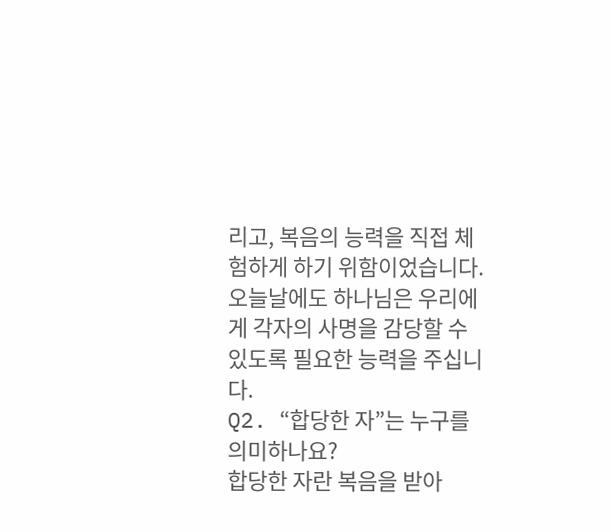리고, 복음의 능력을 직접 체험하게 하기 위함이었습니다. 오늘날에도 하나님은 우리에게 각자의 사명을 감당할 수 있도록 필요한 능력을 주십니다.
Q2. “합당한 자”는 누구를 의미하나요?
합당한 자란 복음을 받아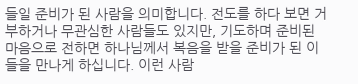들일 준비가 된 사람을 의미합니다. 전도를 하다 보면 거부하거나 무관심한 사람들도 있지만, 기도하며 준비된 마음으로 전하면 하나님께서 복음을 받을 준비가 된 이들을 만나게 하십니다. 이런 사람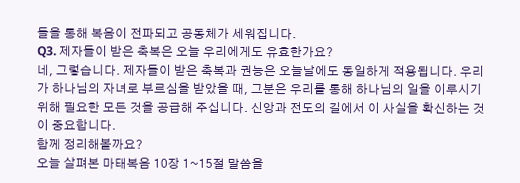들을 통해 복음이 전파되고 공동체가 세워집니다.
Q3. 제자들이 받은 축복은 오늘 우리에게도 유효한가요?
네, 그렇습니다. 제자들이 받은 축복과 권능은 오늘날에도 동일하게 적용됩니다. 우리가 하나님의 자녀로 부르심을 받았을 때, 그분은 우리를 통해 하나님의 일을 이루시기 위해 필요한 모든 것을 공급해 주십니다. 신앙과 전도의 길에서 이 사실을 확신하는 것이 중요합니다.
함께 정리해볼까요?
오늘 살펴본 마태복음 10장 1~15절 말씀을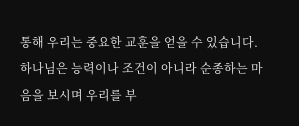통해 우리는 중요한 교훈을 얻을 수 있습니다. 하나님은 능력이나 조건이 아니라 순종하는 마음을 보시며 우리를 부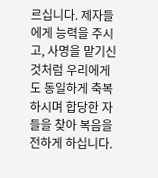르십니다. 제자들에게 능력을 주시고, 사명을 맡기신 것처럼 우리에게도 동일하게 축복하시며 합당한 자들을 찾아 복음을 전하게 하십니다.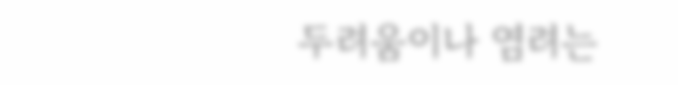두려움이나 염려는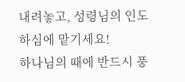내려놓고, 성령님의 인도하심에 맡기세요!
하나님의 때에 반드시 풍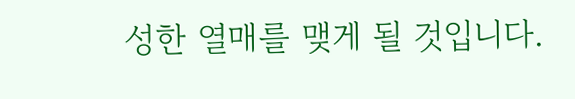성한 열매를 맺게 될 것입니다.